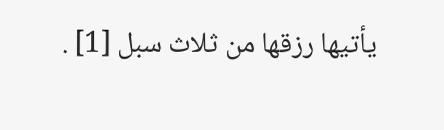يأتيها رزقها من ثلاث سبل [1] .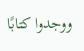ووجدوا كتابًا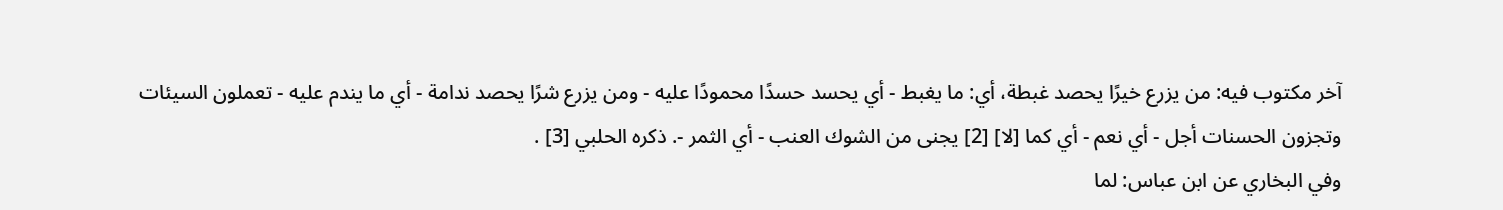آخر مكتوب فيه: من يزرع خيرًا يحصد غبطة، أي: ما يغبط - أي يحسد حسدًا محمودًا عليه - ومن يزرع شرًا يحصد ندامة - أي ما يندم عليه - تعملون السيئات وتجزون الحسنات أجل - أي نعم - أي كما [لا] [2] يجنى من الشوك العنب - أي الثمر -. ذكره الحلبي [3] .
وفي البخاري عن ابن عباس: لما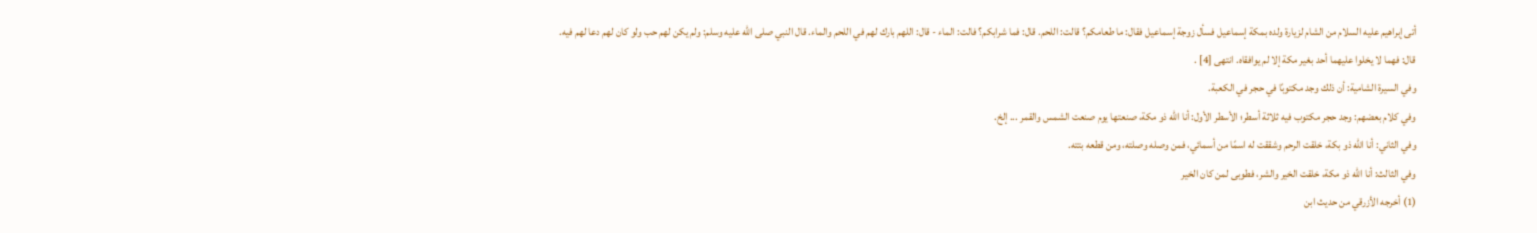أتى إبراهيم عليه السلام من الشام لزيارة ولده بمكة إسماعيل فسأل زوجة إسماعيل فقال: ما طعامكم؟ قالت: اللحم. قال: فما شرابكم؟ فالت: الماء - قال: اللهم بارك لهم في اللحم والماء. قال النبي صلى الله عليه وسلم: ولم يكن لهم حب ولو كان لهم دعا لهم فيه.
قال: فهما لا يخلوا عليهما أحد بغير مكة إلا لم يوافقاه. انتهى [4] .
وفي السيرة الشامية: أن ذلك وجد مكتوبًا في حجر في الكعبة.
وفي كلام بعضهم: وجد حجر مكتوب فيه ثلاثة أسطر؛ الأسطر الأول: أنا الله ذو مكة، صنعتها يوم صنعت الشمس والقمر ... إلخ.
وفي الثاني: أنا الله ذو بكة، خلقت الرحم وشققت له اسمًا من أسمائي، فمن وصله وصلته، ومن قطعه بتته.
وفي الثالث: أنا الله ذو مكة، خلقت الخير والشر، فطوبى لمن كان الخير
(1) أخرجه الأزرقي من حديث ابن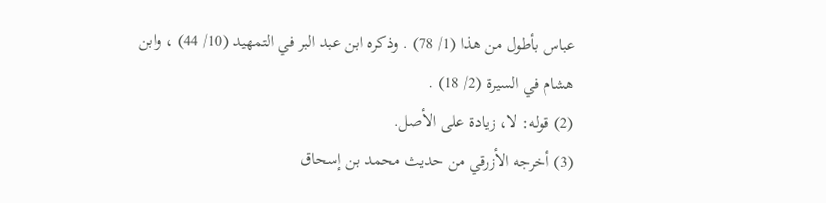عباس بأطول من هذا (1/ 78) . وذكره ابن عبد البر في التمهيد (10/ 44) ، وابن هشام في السيرة (2/ 18) .
(2) قوله: لا، زيادة على الأصل.
(3) أخرجه الأزرقي من حديث محمد بن إسحاق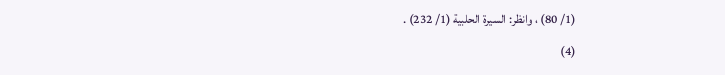(1/ 80) ، وانظر: السيرة الحلبية (1/ 232) .
(4)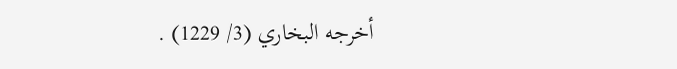أخرجه البخاري (3/ 1229) .